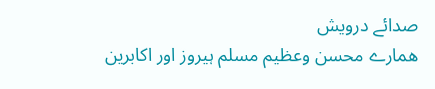صدائے درویش
ھمارے محسن وعظیم مسلم ہیروز اور اکابرین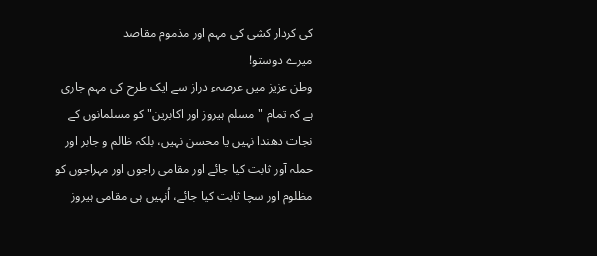کی کردار کشی کی مہم اور مذموم مقاصد
میرے دوستو!
وطن عزیز میں عرصہء دراز سے ایک طرح کی مہم جاری ہے کہ تمام "مسلم ہیروز اور اکابرین" کو مسلمانوں کے نجات دھندا نہیں یا محسن نہیں، بلکہ ظالم و جابر اور حملہ آور ثابت کیا جائے اور مقامی راجوں اور مہراجوں کو مظلوم اور سچا ثابت کیا جائے، اُنہیں ہی مقامی ہیروز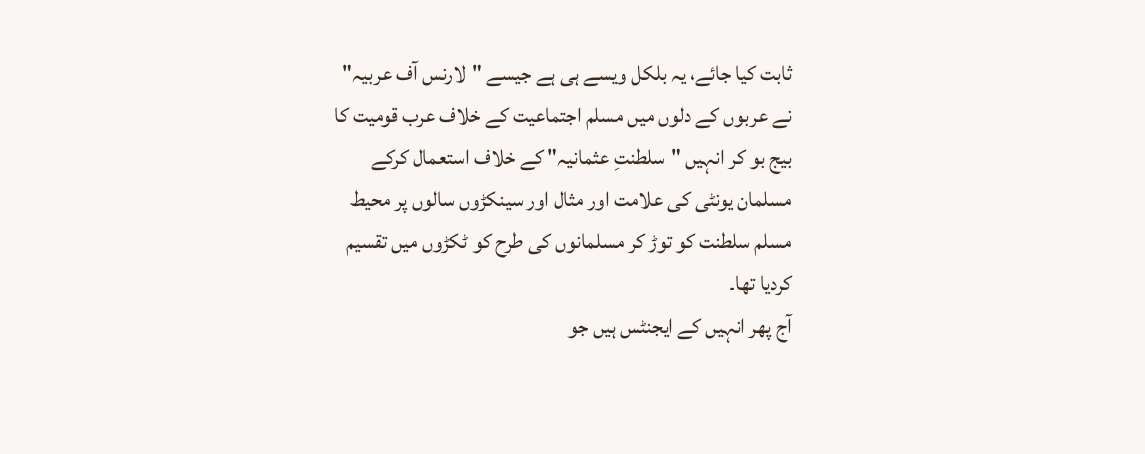ثابت کیا جائے، یہ بلکل ویسے ہی ہے جیسے "لارنس آف عربیہ" نے عربوں کے دلوں میں مسلم اجتماعیت کے خلاف عرب قومیت کا بیج بو کر انہیں "سلطنتِ عثمانیہ" کے خلاف استعمال کرکے مسلمان یونٹی کی علامت اور مثال اور سینکڑوں سالوں پر محیط مسلم سلطنت کو توڑ کر مسلمانوں کی طرح کو ٹکڑوں میں تقسیم کردیا تھا۔
آج پھر انہیں کے ایجنٹس ہیں جو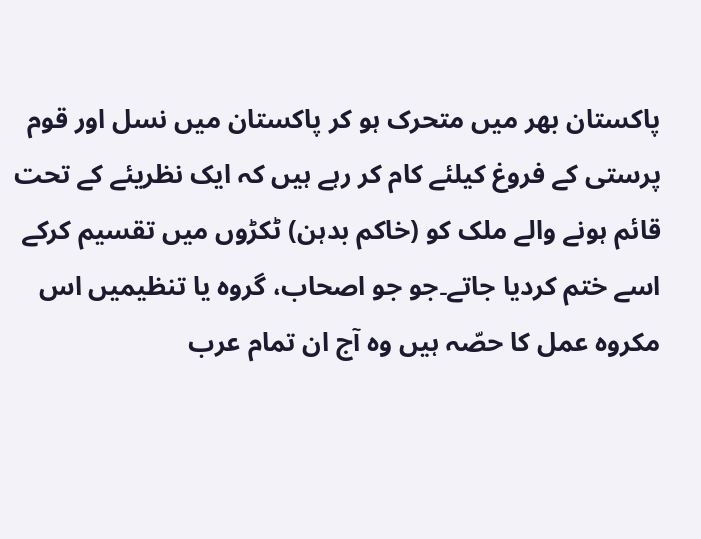پاکستان بھر میں متحرک ہو کر پاکستان میں نسل اور قوم پرستی کے فروغ کیلئے کام کر رہے ہیں کہ ایک نظریئے کے تحت قائم ہونے والے ملک کو (خاکم بدہن) ٹکڑوں میں تقسیم کرکے اسے ختم کردیا جاتے۔جو جو اصحاب، گروہ یا تنظیمیں اس مکروہ عمل کا حصّہ ہیں وہ آج ان تمام عرب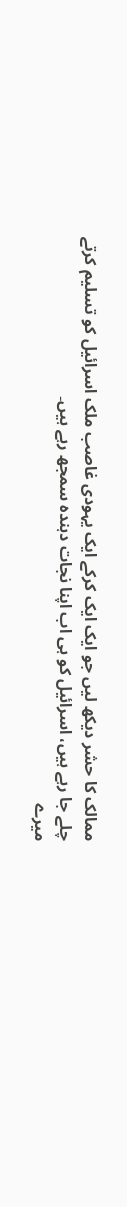ممالک کا حشر دیکھ لیں جو ایک ایک کرکے ایک یہودی غاصب ملک اسرائیل کو تسلیم کرتے چلے جا رہے ہیں، اسرائیل کو ہی اب اپنا نجات دہندہ سمجھ رہے ہیں۔
میرے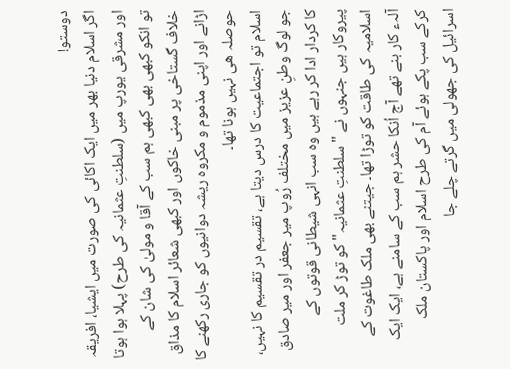دوستو!
اگر اسلام دنیا بھر میں ایک اکائی کی صورت میں ایشیا، افریقہ اور مشرقی یورپ میں (سلطنتِ عثمانیہ کی طرح) پہلا ہوا ہوتا تو انکو کبھی بھی کبھی ہم سب کے آقا و مولیٰ کی شان کے خلاف گستاخی پر مبنی خاکوں اور کبھی شعائر اسلام کا مذاق اڑانے اور اپنی مذموم و مکروہ ریشہ دوانیوں کو جاری رکھنے کا حوصلہ ھی نہیں ہونا تھا۔
اسلام تو اجتماعیت کا درس دیتا ہے، تقسیم در تقسیم کا نہیں، جو لوگ وطنِ عزیز میں مختلف رُوپ میر جعفر اور میر صادق کا کردار ادا کر رہے ہیں وہ سب انہی شیطانی قوتوں کے پیروکار ہیں جنہوں نے "سلطنتِ عثمانیہ" کو توڑ کر ملت اسلامیہ کی طاقت کو توڑا تھا۔ جیتنے بھی ملک طاغوت کے آلہء کار بنے تھے آج اُنکا حشر ہم سب کے سامنے ہے، ایک ایک کرکے سب پکے ہوئے آم کی طرح اسلام اور پاکستان ملک اسرائیل کی جھولی میں گرتے چلے جا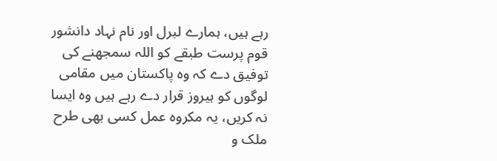رہے ہیں، ہمارے لبرل اور نام نہاد دانشور قوم پرست طبقے کو اللہ سمجھنے کی توفیق دے کہ وہ پاکستان میں مقامی لوگوں کو ہیروز قرار دے رہے ہیں وہ ایسا نہ کریں، یہ مکروہ عمل کسی بھی طرح ملک و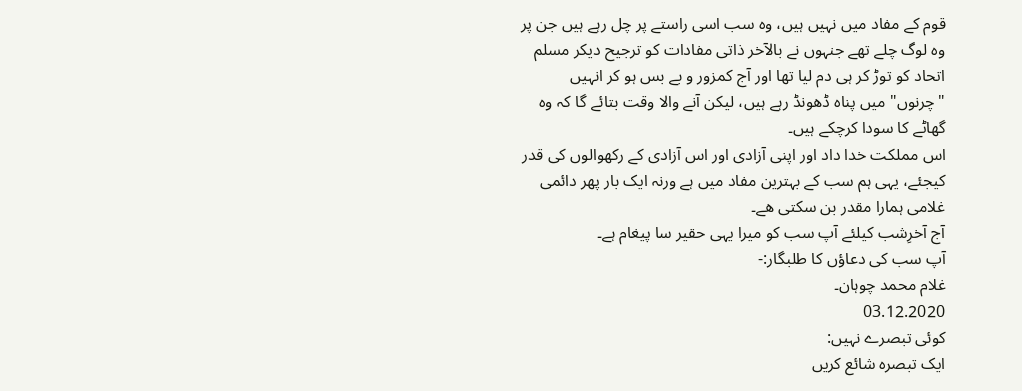قوم کے مفاد میں نہیں ہیں، وہ سب اسی راستے پر چل رہے ہیں جن پر وہ لوگ چلے تھے جنہوں نے بالآخر ذاتی مفادات کو ترجیح دیکر مسلم اتحاد کو توڑ کر ہی دم لیا تھا اور آج کمزور و بے بس ہو کر انہیں "چرنوں" میں پناہ ڈھونڈ رہے ہیں، لیکن آنے والا وقت بتائے گا کہ وہ گھاٹے کا سودا کرچکے ہیں۔
اس مملکت خدا داد اور اپنی آزادی اور اس آزادی کے رکھوالوں کی قدر کیجئے، یہی ہم سب کے بہترین مفاد میں ہے ورنہ ایک بار پھر دائمی غلامی ہمارا مقدر بن سکتی ھے۔
آج آخرِشب کیلئے آپ سب کو میرا یہی حقیر سا پیغام ہے۔
آپ سب کی دعاؤں کا طلبگار:-
غلام محمد چوہان۔
03.12.2020
کوئی تبصرے نہیں:
ایک تبصرہ شائع کریں